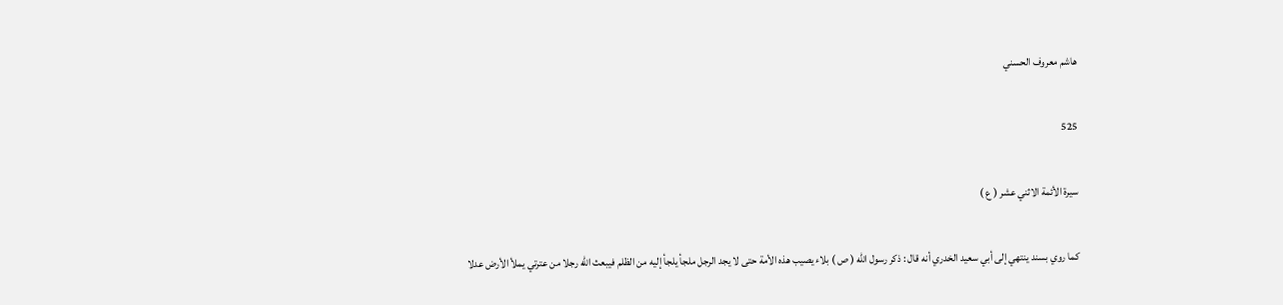هاشم معروف الحسني

525

سيرة الأئمة الاثني عشر ( ع )

كما روي بسند ينتهي إلى أبي سعيد الخدري أنه قال : ذكر رسول اللّه ( ص ) بلاء يصيب هذه الأمة حتى لا يجد الرجل ملجأ يلجأ إليه من الظلم فيبعث اللّه رجلا من عترتي يملأ الأرض عدلا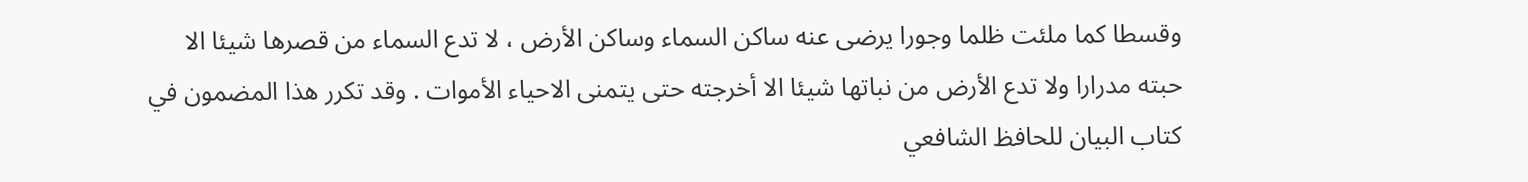وقسطا كما ملئت ظلما وجورا يرضى عنه ساكن السماء وساكن الأرض ، لا تدع السماء من قصرها شيئا الا حبته مدرارا ولا تدع الأرض من نباتها شيئا الا أخرجته حتى يتمنى الاحياء الأموات . وقد تكرر هذا المضمون في كتاب البيان للحافظ الشافعي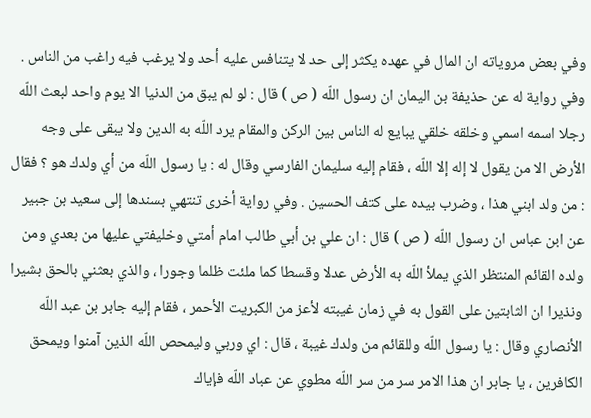وفي بعض مروياته ان المال في عهده يكثر إلى حد لا يتنافس عليه أحد ولا يرغب فيه راغب من الناس . وفي رواية له عن حذيفة بن اليمان ان رسول اللّه ( ص ) قال : لو لم يبق من الدنيا الا يوم واحد لبعث اللّه رجلا اسمه اسمي وخلقه خلقي يبايع له الناس بين الركن والمقام يرد اللّه به الدين ولا يبقى على وجه الأرض الا من يقول لا إله إلا اللّه ، فقام إليه سليمان الفارسي وقال له : يا رسول اللّه من أي ولدك هو ؟ فقال : من ولد ابني هذا ، وضرب بيده على كتف الحسين . وفي رواية أخرى تنتهي بسندها إلى سعيد بن جبير عن ابن عباس ان رسول اللّه ( ص ) قال : ان علي بن أبي طالب امام أمتي وخليفتي عليها من بعدي ومن ولده القائم المنتظر الذي يملأ اللّه به الأرض عدلا وقسطا كما ملئت ظلما وجورا ، والذي بعثني بالحق بشيرا ونذيرا ان الثابتين على القول به في زمان غيبته لأعز من الكبريت الأحمر ، فقام إليه جابر بن عبد اللّه الأنصاري وقال : يا رسول اللّه وللقائم من ولدك غيبة ، قال : اي وربي وليمحص اللّه الذين آمنوا ويمحق الكافرين ، يا جابر ان هذا الامر سر من سر اللّه مطوي عن عباد اللّه فإياك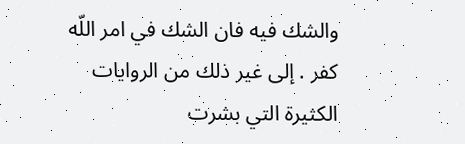والشك فيه فان الشك في امر اللّه كفر . إلى غير ذلك من الروايات الكثيرة التي بشرت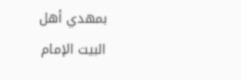بمهدي أهل البيت الإمام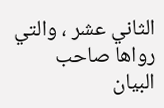الثاني عشر ، والتي رواها صاحب البيان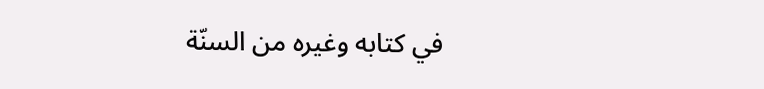في كتابه وغيره من السنّة